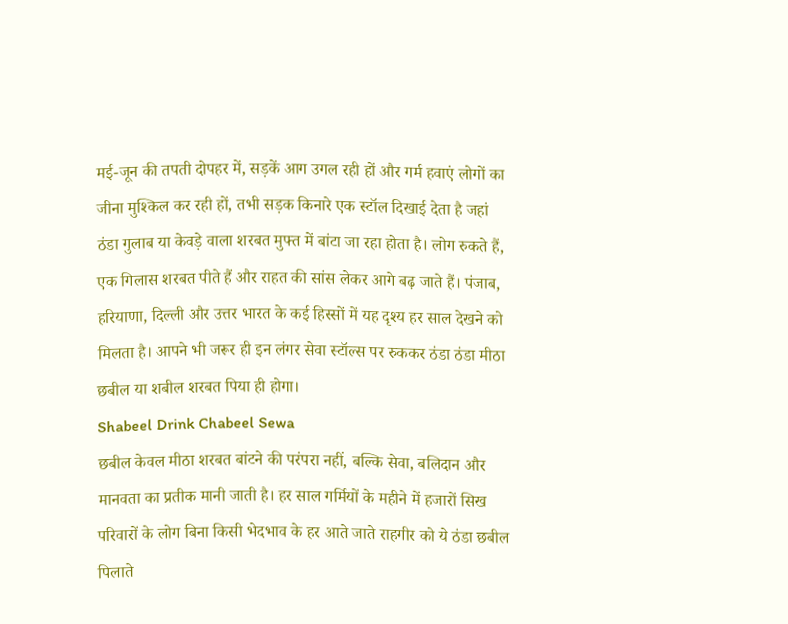मई-जून की तपती दोपहर में, सड़कें आग उगल रही हों और गर्म हवाएं लोगों का जीना मुश्किल कर रही हों, तभी सड़क किनारे एक स्टॉल दिखाई देता है जहां ठंडा गुलाब या केवड़े वाला शरबत मुफ्त में बांटा जा रहा होता है। लोग रुकते हैं, एक गिलास शरबत पीते हैं और राहत की सांस लेकर आगे बढ़ जाते हैं। पंजाब, हरियाणा, दिल्ली और उत्तर भारत के कई हिस्सों में यह दृश्य हर साल देखने को मिलता है। आपने भी जरूर ही इन लंगर सेवा स्टॉल्स पर रुककर ठंडा ठंडा मीठा छबील या शबील शरबत पिया ही होगा।
Shabeel Drink Chabeel Sewa
छबील केवल मीठा शरबत बांटने की परंपरा नहीं, बल्कि सेवा, बलिदान और मानवता का प्रतीक मानी जाती है। हर साल गर्मियों के महीने में हजारों सिख परिवारों के लोग बिना किसी भेदभाव के हर आते जाते राहगीर को ये ठंडा छबील पिलाते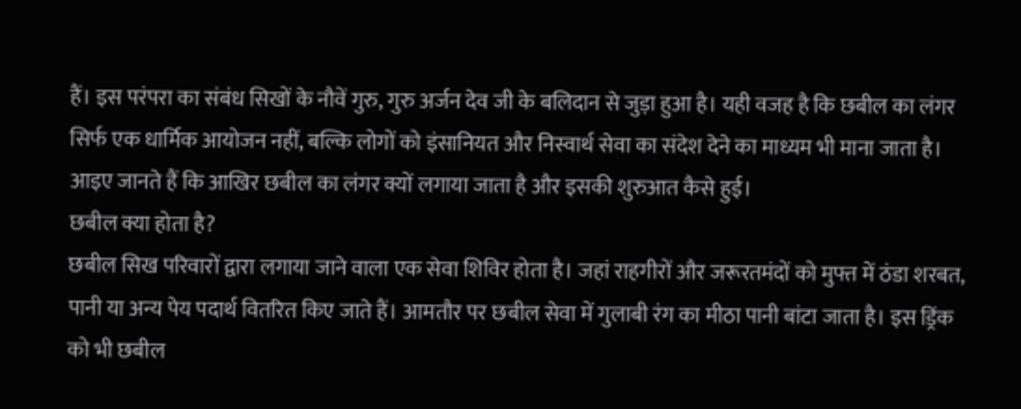हैं। इस परंपरा का संबंध सिखों के नौवें गुरु, गुरु अर्जन देव जी के बलिदान से जुड़ा हुआ है। यही वजह है कि छबील का लंगर सिर्फ एक धार्मिक आयोजन नहीं, बल्कि लोगों को इंसानियत और निस्वार्थ सेवा का संदेश देने का माध्यम भी माना जाता है। आइए जानते हैं कि आखिर छबील का लंगर क्यों लगाया जाता है और इसकी शुरुआत कैसे हुई।
छबील क्या होता है?
छबील सिख परिवारों द्वारा लगाया जाने वाला एक सेवा शिविर होता है। जहां राहगीरों और जरूरतमंदों को मुफ्त में ठंडा शरबत, पानी या अन्य पेय पदार्थ वितरित किए जाते हैं। आमतौर पर छबील सेवा में गुलाबी रंग का मीठा पानी बांटा जाता है। इस ड्रिंक को भी छबील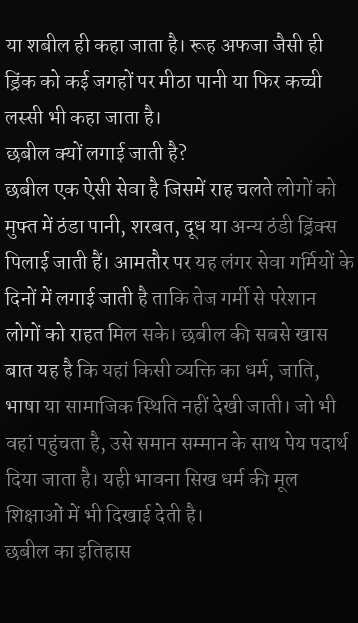या शबील ही कहा जाता है। रूह अफजा जैसी ही ड्रिंक को कई जगहों पर मीठा पानी या फिर कच्ची लस्सी भी कहा जाता है।
छबील क्यों लगाई जाती है?
छबील एक ऐसी सेवा है जिसमें राह चलते लोगों को मुफ्त में ठंडा पानी, शरबत, दूध या अन्य ठंडी ड्रिंक्स पिलाई जाती हैं। आमतौर पर यह लंगर सेवा गर्मियों के दिनों में लगाई जाती है ताकि तेज गर्मी से परेशान लोगों को राहत मिल सके। छबील की सबसे खास बात यह है कि यहां किसी व्यक्ति का धर्म, जाति, भाषा या सामाजिक स्थिति नहीं देखी जाती। जो भी वहां पहुंचता है, उसे समान सम्मान के साथ पेय पदार्थ दिया जाता है। यही भावना सिख धर्म की मूल शिक्षाओं में भी दिखाई देती है।
छबील का इतिहास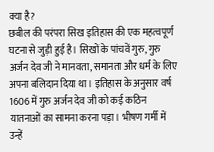क्या है?
छबील की परंपरा सिख इतिहास की एक महत्वपूर्ण घटना से जुड़ी हुई है। सिखों के पांचवें गुरु, गुरु अर्जन देव जी ने मानवता, समानता और धर्म के लिए अपना बलिदान दिया था। इतिहास के अनुसार वर्ष 1606 में गुरु अर्जन देव जी को कई कठिन यातनाओं का सामना करना पड़ा। भीषण गर्मी में उन्हें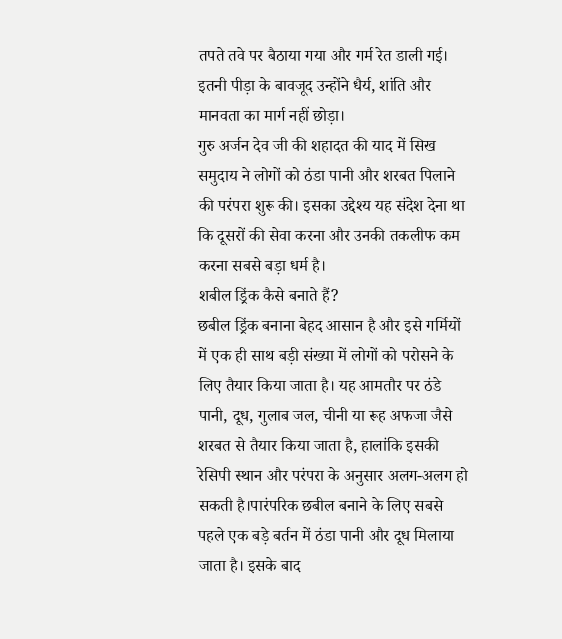तपते तवे पर बैठाया गया और गर्म रेत डाली गई। इतनी पीड़ा के बावजूद उन्होंने धैर्य, शांति और मानवता का मार्ग नहीं छोड़ा।
गुरु अर्जन देव जी की शहादत की याद में सिख समुदाय ने लोगों को ठंडा पानी और शरबत पिलाने की परंपरा शुरू की। इसका उद्देश्य यह संदेश देना था कि दूसरों की सेवा करना और उनकी तकलीफ कम करना सबसे बड़ा धर्म है।
शबील ड्रिंक कैसे बनाते हैं?
छबील ड्रिंक बनाना बेहद आसान है और इसे गर्मियों में एक ही साथ बड़ी संख्या में लोगों को परोसने के लिए तैयार किया जाता है। यह आमतौर पर ठंडे पानी, दूध, गुलाब जल, चीनी या रूह अफजा जैसे शरबत से तैयार किया जाता है, हालांकि इसकी रेसिपी स्थान और परंपरा के अनुसार अलग-अलग हो सकती है।पारंपरिक छबील बनाने के लिए सबसे पहले एक बड़े बर्तन में ठंडा पानी और दूध मिलाया जाता है। इसके बाद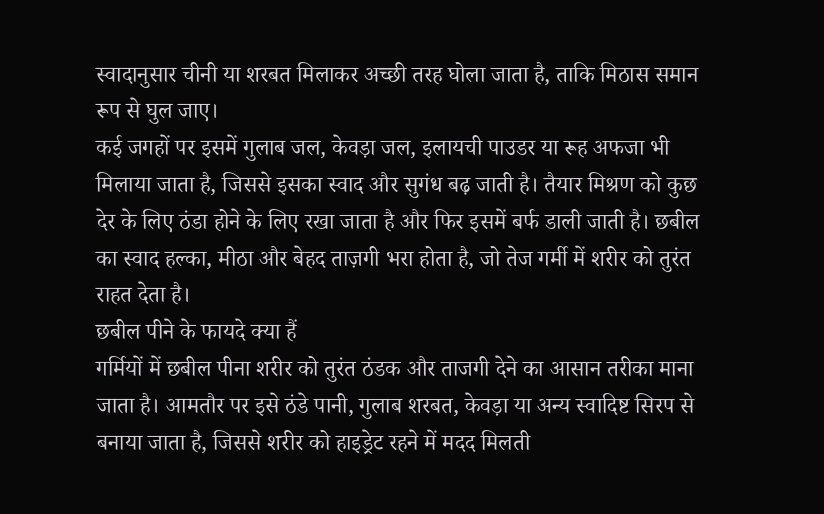स्वादानुसार चीनी या शरबत मिलाकर अच्छी तरह घोला जाता है, ताकि मिठास समान रूप से घुल जाए।
कई जगहों पर इसमें गुलाब जल, केवड़ा जल, इलायची पाउडर या रूह अफजा भी मिलाया जाता है, जिससे इसका स्वाद और सुगंध बढ़ जाती है। तैयार मिश्रण को कुछ देर के लिए ठंडा होने के लिए रखा जाता है और फिर इसमें बर्फ डाली जाती है। छबील का स्वाद हल्का, मीठा और बेहद ताज़गी भरा होता है, जो तेज गर्मी में शरीर को तुरंत राहत देता है।
छबील पीने के फायदे क्या हैं
गर्मियों में छबील पीना शरीर को तुरंत ठंडक और ताजगी देने का आसान तरीका माना जाता है। आमतौर पर इसे ठंडे पानी, गुलाब शरबत, केवड़ा या अन्य स्वादिष्ट सिरप से बनाया जाता है, जिससे शरीर को हाइड्रेट रहने में मदद मिलती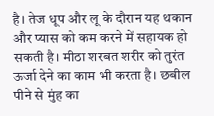है। तेज धूप और लू के दौरान यह थकान और प्यास को कम करने में सहायक हो सकती है। मीठा शरबत शरीर को तुरंत ऊर्जा देने का काम भी करता है। छबील पीने से मुंह का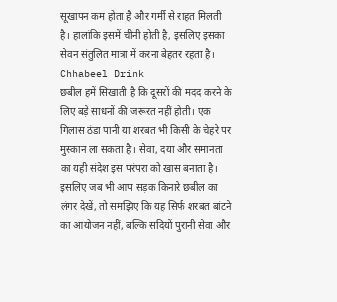सूखापन कम होता है और गर्मी से राहत मिलती है। हालांकि इसमें चीनी होती है, इसलिए इसका सेवन संतुलित मात्रा में करना बेहतर रहता है।
Chhabeel Drink
छबील हमें सिखाती है कि दूसरों की मदद करने के लिए बड़े साधनों की जरूरत नहीं होती। एक गिलास ठंडा पानी या शरबत भी किसी के चेहरे पर मुस्कान ला सकता है। सेवा, दया और समानता का यही संदेश इस परंपरा को खास बनाता है। इसलिए जब भी आप सड़क किनारे छबील का लंगर देखें, तो समझिए कि यह सिर्फ शरबत बांटने का आयोजन नहीं, बल्कि सदियों पुरानी सेवा और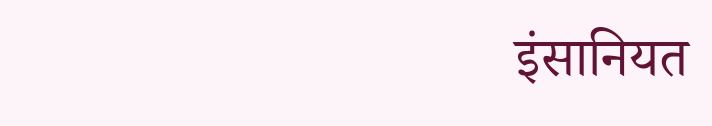इंसानियत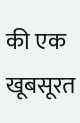की एक खूबसूरत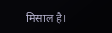मिसाल है।